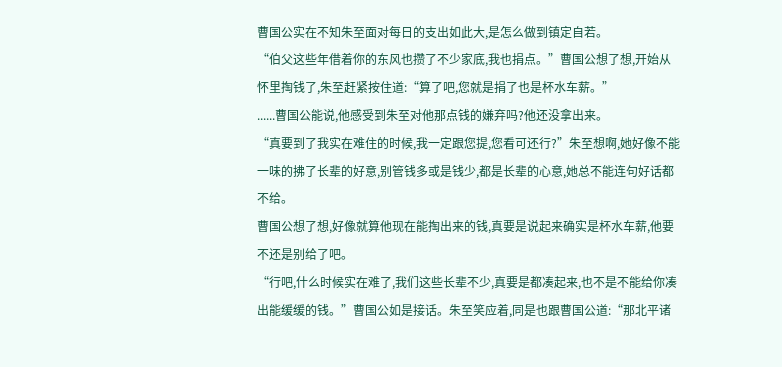曹国公实在不知朱至面对每日的支出如此大,是怎么做到镇定自若。
“伯父这些年借着你的东风也攒了不少家底,我也捐点。”曹国公想了想,开始从怀里掏钱了,朱至赶紧按住道:“算了吧,您就是捐了也是杯水车薪。”
......曹国公能说,他感受到朱至对他那点钱的嫌弃吗?他还没拿出来。
“真要到了我实在难住的时候,我一定跟您提,您看可还行?”朱至想啊,她好像不能一味的拂了长辈的好意,别管钱多或是钱少,都是长辈的心意,她总不能连句好话都不给。
曹国公想了想,好像就算他现在能掏出来的钱,真要是说起来确实是杯水车薪,他要不还是别给了吧。
“行吧,什么时候实在难了,我们这些长辈不少,真要是都凑起来,也不是不能给你凑出能缓缓的钱。”曹国公如是接话。朱至笑应着,同是也跟曹国公道:“那北平诸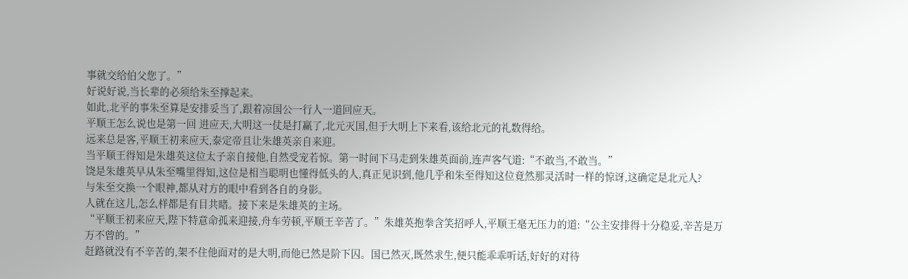事就交给伯父您了。”
好说好说,当长辈的必须给朱至撑起来。
如此,北平的事朱至算是安排妥当了,跟着凉国公一行人一道回应天。
平顺王怎么说也是第一回 进应天,大明这一仗是打赢了,北元灭国,但于大明上下来看,该给北元的礼数得给。
远来总是客,平顺王初来应天,泰定帝且让朱雄英亲自来迎。
当平顺王得知是朱雄英这位太子亲自接他,自然受宠若惊。第一时间下马走到朱雄英面前,连声客气道:“不敢当,不敢当。”
饶是朱雄英早从朱至嘴里得知,这位是相当聪明也懂得低头的人,真正见识到,他几乎和朱至得知这位竟然那灵活时一样的惊讶,这确定是北元人?
与朱至交换一个眼神,都从对方的眼中看到各自的身影。
人就在这儿,怎么样都是有目共睹。接下来是朱雄英的主场。
“平顺王初来应天,陛下特意命孤来迎接,舟车劳顿,平顺王辛苦了。”朱雄英抱拳含笑招呼人,平顺王毫无压力的道:“公主安排得十分稳妥,辛苦是万万不曾的。”
赶路就没有不辛苦的,架不住他面对的是大明,而他已然是阶下囚。国已然灭,既然求生,便只能乖乖听话,好好的对待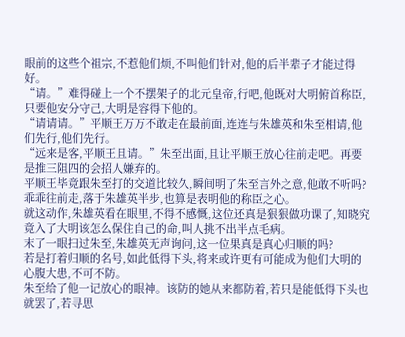眼前的这些个祖宗,不惹他们烦,不叫他们针对,他的后半辈子才能过得好。
“请。”难得碰上一个不摆架子的北元皇帝,行吧,他既对大明俯首称臣,只要他安分守己,大明是容得下他的。
“请请请。”平顺王万万不敢走在最前面,连连与朱雄英和朱至相请,他们先行,他们先行。
“远来是客,平顺王且请。”朱至出面,且让平顺王放心往前走吧。再要是推三阻四的会招人嫌弃的。
平顺王毕竟跟朱至打的交道比较久,瞬间明了朱至言外之意,他敢不听吗?
乖乖往前走,落于朱雄英半步,也算是表明他的称臣之心。
就这动作,朱雄英看在眼里,不得不感慨,这位还真是狠狠做功课了,知晓究竟入了大明该怎么保住自己的命,叫人挑不出半点毛病。
末了一眼扫过朱至,朱雄英无声询问,这一位果真是真心归顺的吗?
若是打着归顺的名号,如此低得下头,将来或许更有可能成为他们大明的心腹大患,不可不防。
朱至给了他一记放心的眼神。该防的她从来都防着,若只是能低得下头也就罢了,若寻思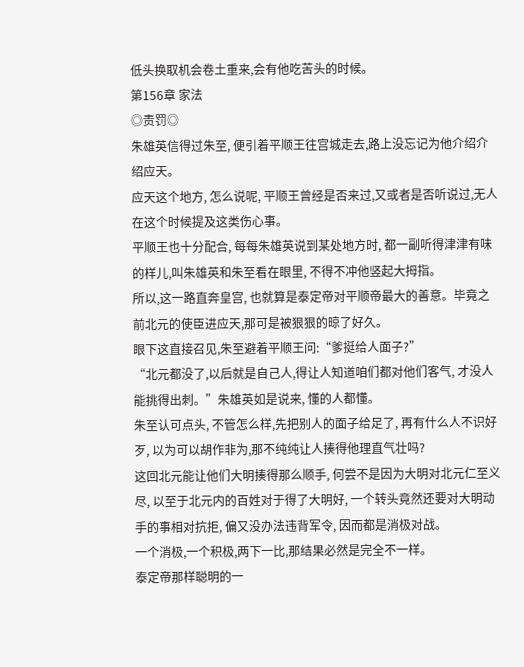低头换取机会卷土重来,会有他吃苦头的时候。
第156章 家法
◎责罚◎
朱雄英信得过朱至, 便引着平顺王往宫城走去,路上没忘记为他介绍介绍应天。
应天这个地方, 怎么说呢, 平顺王曾经是否来过,又或者是否听说过,无人在这个时候提及这类伤心事。
平顺王也十分配合, 每每朱雄英说到某处地方时, 都一副听得津津有味的样儿,叫朱雄英和朱至看在眼里, 不得不冲他竖起大拇指。
所以,这一路直奔皇宫, 也就算是泰定帝对平顺帝最大的善意。毕竟之前北元的使臣进应天,那可是被狠狠的晾了好久。
眼下这直接召见,朱至避着平顺王问:“爹挺给人面子?”
“北元都没了,以后就是自己人,得让人知道咱们都对他们客气, 才没人能挑得出刺。”朱雄英如是说来, 懂的人都懂。
朱至认可点头, 不管怎么样,先把别人的面子给足了, 再有什么人不识好歹, 以为可以胡作非为,那不纯纯让人揍得他理直气壮吗?
这回北元能让他们大明揍得那么顺手, 何尝不是因为大明对北元仁至义尽, 以至于北元内的百姓对于得了大明好, 一个转头竟然还要对大明动手的事相对抗拒, 偏又没办法违背军令, 因而都是消极对战。
一个消极,一个积极,两下一比,那结果必然是完全不一样。
泰定帝那样聪明的一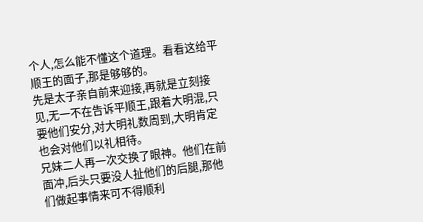个人,怎么能不懂这个道理。看看这给平顺王的面子,那是够够的。
先是太子亲自前来迎接,再就是立刻接见,无一不在告诉平顺王,跟着大明混,只要他们安分,对大明礼数周到,大明肯定也会对他们以礼相待。
兄妹二人再一次交换了眼神。他们在前面冲,后头只要没人扯他们的后腿,那他们做起事情来可不得顺利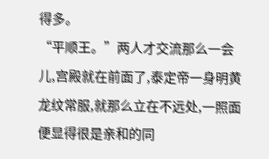得多。
“平顺王。”两人才交流那么一会儿,宫殿就在前面了,泰定帝一身明黄龙纹常服,就那么立在不远处,一照面便显得很是亲和的同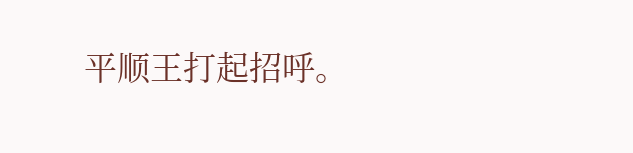平顺王打起招呼。